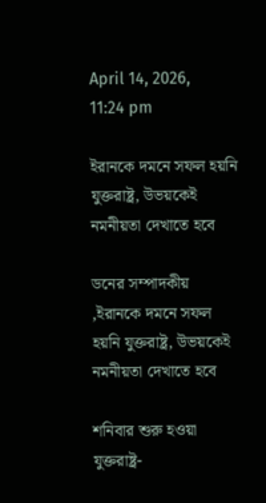April 14, 2026, 11:24 pm

ইরানকে দমনে সফল হয়নি যুক্তরাষ্ট্র, উভয়কেই নমনীয়তা দেখাতে হবে

ডনের সম্পাদকীয় ,ইরানকে দমনে সফল হয়নি যুক্তরাষ্ট্র, উভয়কেই নমনীয়তা দেখাতে হবে

শনিবার শুরু হওয়া যুক্তরাষ্ট্র-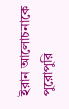ইরান আলোচনাকে পুরোপুরি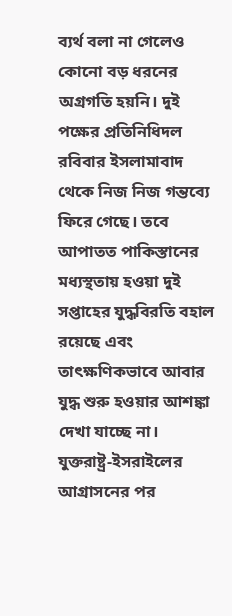ব্যর্থ বলা না গেলেও কোনো বড় ধরনের অগ্রগতি হয়নি। দুই পক্ষের প্রতিনিধিদল রবিবার ইসলামাবাদ থেকে নিজ নিজ গন্তব্যে ফিরে গেছে। তবে আপাতত পাকিস্তানের মধ্যস্থতায় হওয়া দুই সপ্তাহের যুদ্ধবিরতি বহাল রয়েছে এবং তাৎক্ষণিকভাবে আবার যুদ্ধ শুরু হওয়ার আশঙ্কা দেখা যাচ্ছে না। যুক্তরাষ্ট্র-ইসরাইলের আগ্রাসনের পর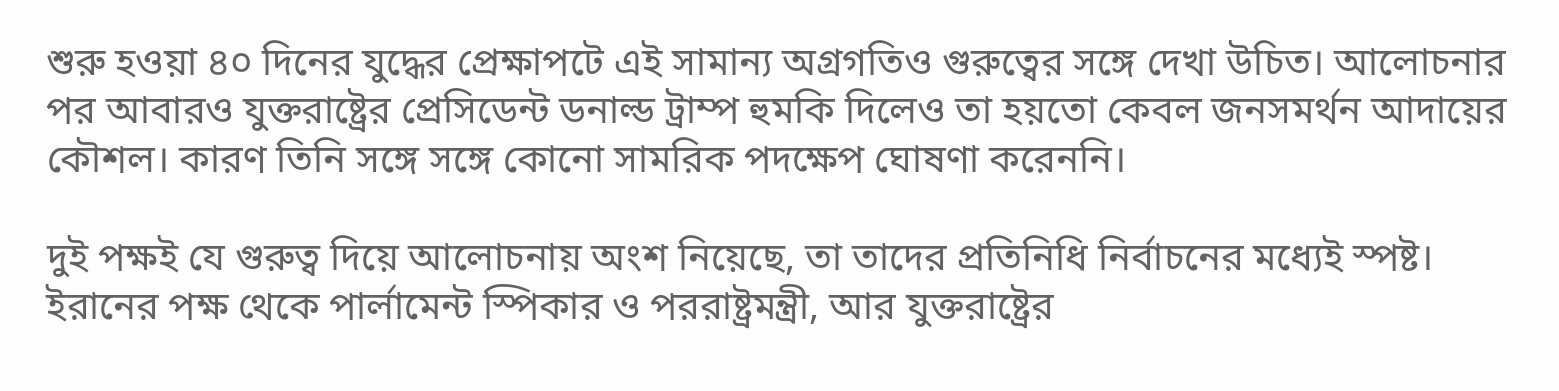শুরু হওয়া ৪০ দিনের যুদ্ধের প্রেক্ষাপটে এই সামান্য অগ্রগতিও গুরুত্বের সঙ্গে দেখা উচিত। আলোচনার পর আবারও যুক্তরাষ্ট্রের প্রেসিডেন্ট ডনাল্ড ট্রাম্প হুমকি দিলেও তা হয়তো কেবল জনসমর্থন আদায়ের কৌশল। কারণ তিনি সঙ্গে সঙ্গে কোনো সামরিক পদক্ষেপ ঘোষণা করেননি।

দুই পক্ষই যে গুরুত্ব দিয়ে আলোচনায় অংশ নিয়েছে, তা তাদের প্রতিনিধি নির্বাচনের মধ্যেই স্পষ্ট। ইরানের পক্ষ থেকে পার্লামেন্ট স্পিকার ও পররাষ্ট্রমন্ত্রী, আর যুক্তরাষ্ট্রের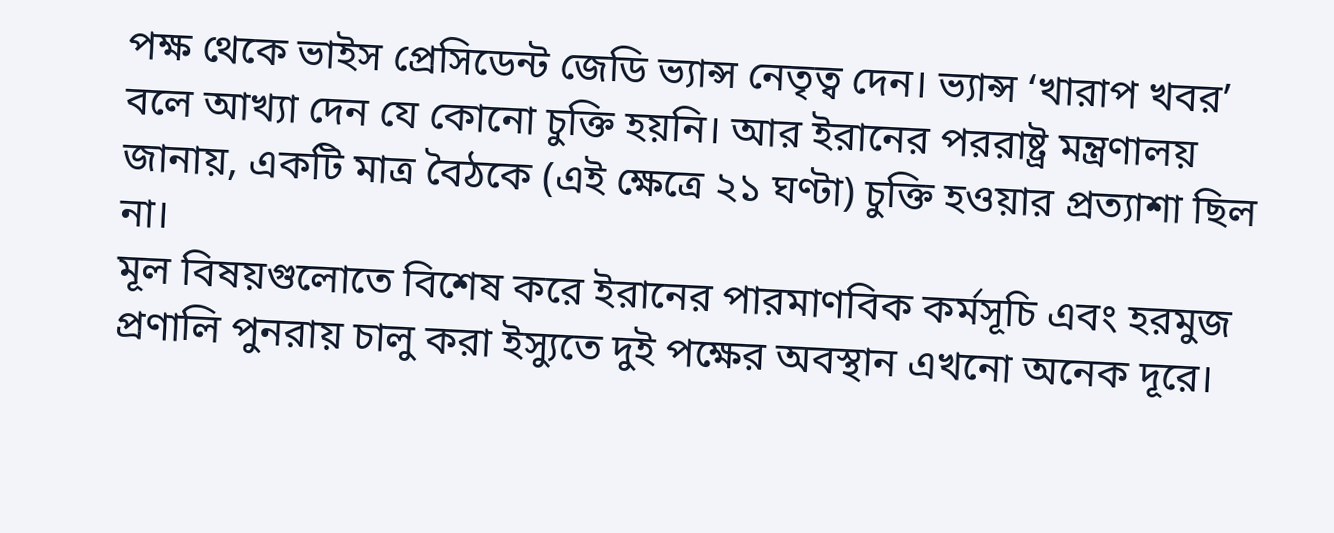পক্ষ থেকে ভাইস প্রেসিডেন্ট জেডি ভ্যান্স নেতৃত্ব দেন। ভ্যান্স ‘খারাপ খবর’ বলে আখ্যা দেন যে কোনো চুক্তি হয়নি। আর ইরানের পররাষ্ট্র মন্ত্রণালয় জানায়, একটি মাত্র বৈঠকে (এই ক্ষেত্রে ২১ ঘণ্টা) চুক্তি হওয়ার প্রত্যাশা ছিল না।
মূল বিষয়গুলোতে বিশেষ করে ইরানের পারমাণবিক কর্মসূচি এবং হরমুজ প্রণালি পুনরায় চালু করা ইস্যুতে দুই পক্ষের অবস্থান এখনো অনেক দূরে।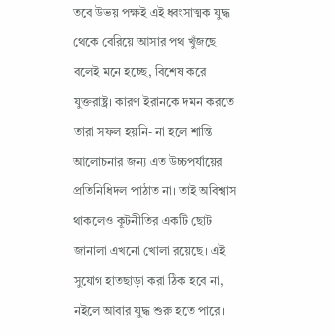তবে উভয় পক্ষই এই ধ্বংসাত্মক যুদ্ধ থেকে বেরিয়ে আসার পথ খুঁজছে বলেই মনে হচ্ছে, বিশেষ করে যুক্তরাষ্ট্র। কারণ ইরানকে দমন করতে তারা সফল হয়নি- না হলে শান্তি আলোচনার জন্য এত উচ্চপর্যায়ের প্রতিনিধিদল পাঠাত না। তাই অবিশ্বাস থাকলেও কূটনীতির একটি ছোট জানালা এখনো খোলা রয়েছে। এই সুযোগ হাতছাড়া করা ঠিক হবে না, নইলে আবার যুদ্ধ শুরু হতে পারে।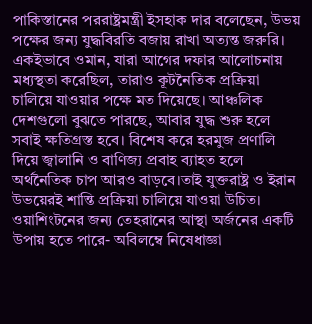পাকিস্তানের পররাষ্ট্রমন্ত্রী ইসহাক দার বলেছেন, উভয় পক্ষের জন্য যুদ্ধবিরতি বজায় রাখা অত্যন্ত জরুরি। একইভাবে ওমান, যারা আগের দফার আলোচনায় মধ্যস্থতা করেছিল, তারাও কূটনৈতিক প্রক্রিয়া চালিয়ে যাওয়ার পক্ষে মত দিয়েছে। আঞ্চলিক দেশগুলো বুঝতে পারছে, আবার যুদ্ধ শুরু হলে সবাই ক্ষতিগ্রস্ত হবে। বিশেষ করে হরমুজ প্রণালি দিয়ে জ্বালানি ও বাণিজ্য প্রবাহ ব্যাহত হলে অর্থনৈতিক চাপ আরও বাড়বে।তাই যুক্তরাষ্ট্র ও ইরান উভয়েরই শান্তি প্রক্রিয়া চালিয়ে যাওয়া উচিত। ওয়াশিংটনের জন্য তেহরানের আস্থা অর্জনের একটি উপায় হতে পারে- অবিলম্বে নিষেধাজ্ঞা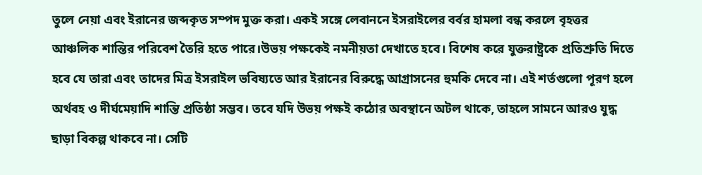তুলে নেয়া এবং ইরানের জব্দকৃত সম্পদ মুক্ত করা। একই সঙ্গে লেবাননে ইসরাইলের বর্বর হামলা বন্ধ করলে বৃহত্তর আঞ্চলিক শান্তির পরিবেশ তৈরি হতে পারে।উভয় পক্ষকেই নমনীয়তা দেখাতে হবে। বিশেষ করে যুক্তরাষ্ট্রকে প্রতিশ্রুতি দিতে হবে যে তারা এবং তাদের মিত্র ইসরাইল ভবিষ্যতে আর ইরানের বিরুদ্ধে আগ্রাসনের হুমকি দেবে না। এই শর্তগুলো পূরণ হলে অর্থবহ ও দীর্ঘমেয়াদি শান্তি প্রতিষ্ঠা সম্ভব। তবে যদি উভয় পক্ষই কঠোর অবস্থানে অটল থাকে, তাহলে সামনে আরও যুদ্ধ ছাড়া বিকল্প থাকবে না। সেটি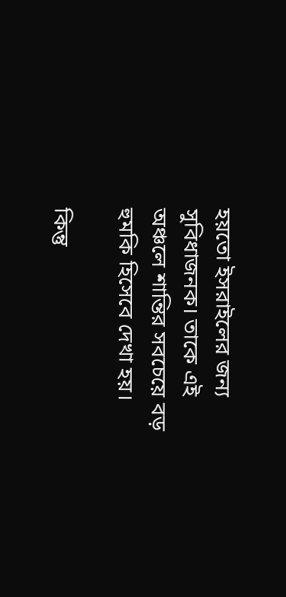হয়তো ইসরাইলের জন্য সুবিধাজনক। তাকে এই অঞ্চলে শান্তির সবচেয়ে বড় হুমকি হিসেবে দেখা হয়।

কিন্তু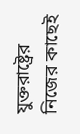যুক্তরাষ্ট্রের নিজের কাছেই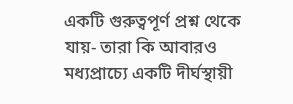একটি গুরুত্বপূর্ণ প্রশ্ন থেকে যায়- তারা কি আবারও মধ্যপ্রাচ্যে একটি দীর্ঘস্থায়ী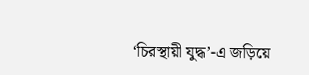‘চিরস্থায়ী যুদ্ধ’-এ জড়িয়ে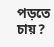পড়তে চায়?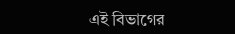এই বিভাগের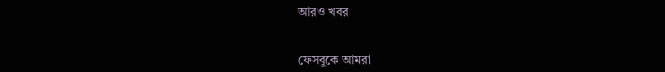আরও খবর


ফেসবুকে আমরা